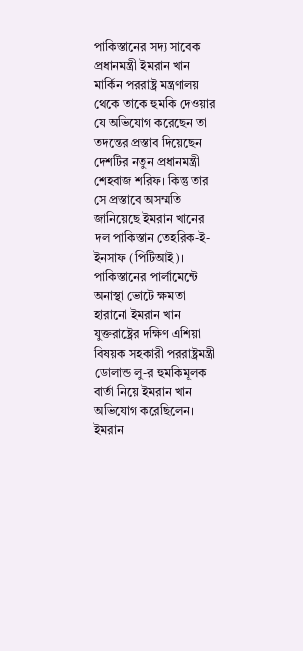পাকিস্তানের সদ্য সাবেক প্রধানমন্ত্রী ইমরান খান মার্কিন পররাষ্ট্র মন্ত্রণালয় থেকে তাকে হুমকি দেওয়ার যে অভিযোগ করেছেন তা তদন্তের প্রস্তাব দিয়েছেন দেশটির নতুন প্রধানমন্ত্রী শেহবাজ শরিফ। কিন্তু তার সে প্রস্তাবে অসম্মতি জানিয়েছে ইমরান খানের দল পাকিস্তান তেহরিক-ই-ইনসাফ (পিটিআই)।
পাকিস্তানের পার্লামেন্টে অনাস্থা ভোটে ক্ষমতা হারানো ইমরান খান যুক্তরাষ্ট্রের দক্ষিণ এশিয়া বিষয়ক সহকারী পররাষ্ট্রমন্ত্রী ডোলান্ড লু-র হুমকিমূলক বার্তা নিয়ে ইমরান খান অভিযোগ করেছিলেন। ইমরান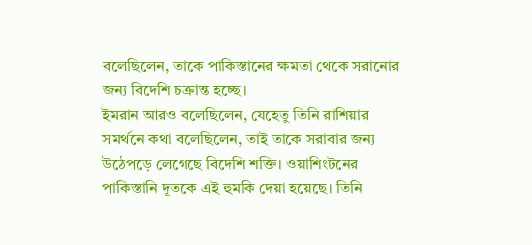বলেছিলেন, তাকে পাকিস্তানের ক্ষমতা থেকে সরানোর জন্য বিদেশি চক্রান্ত হচ্ছে।
ইমরান আরও বলেছিলেন, যেহেতু তিনি রাশিয়ার সমর্থনে কথা বলেছিলেন, তাই তাকে সরাবার জন্য উঠেপড়ে লেগেছে বিদেশি শক্তি। ওয়াশিংটনের পাকিস্তানি দূতকে এই হুমকি দেয়া হয়েছে। তিনি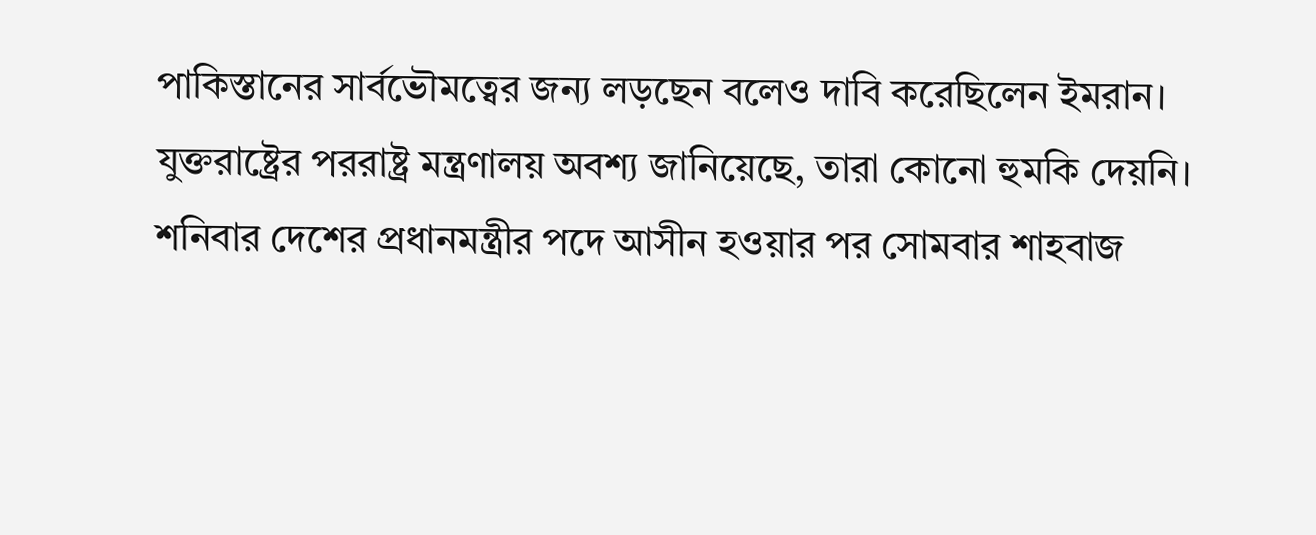পাকিস্তানের সার্বভৌমত্বের জন্য লড়ছেন বলেও দাবি করেছিলেন ইমরান। যুক্তরাষ্ট্রের পররাষ্ট্র মন্ত্রণালয় অবশ্য জানিয়েছে, তারা কোনো হুমকি দেয়নি।
শনিবার দেশের প্রধানমন্ত্রীর পদে আসীন হওয়ার পর সোমবার শাহবাজ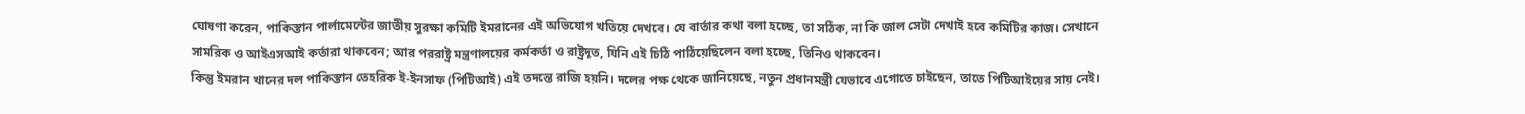ঘোষণা করেন, পাকিস্তান পার্লামেন্টের জাতীয় সুরক্ষা কমিটি ইমরানের এই অভিযোগ খতিয়ে দেখবে। যে বার্তার কথা বলা হচ্ছে, তা সঠিক, না কি জাল সেটা দেখাই হবে কমিটির কাজ। সেখানে সামরিক ও আইএসআই কর্তারা থাকবেন; আর পররাষ্ট্র মন্ত্রণালয়ের কর্মকর্তা ও রাষ্ট্রদূত, যিনি এই চিঠি পাঠিয়েছিলেন বলা হচ্ছে, তিনিও থাকবেন।
কিন্তু ইমরান খানের দল পাকিস্তান তেহরিক ই-ইনসাফ (পিটিআই) এই তদন্তে রাজি হয়নি। দলের পক্ষ থেকে জানিয়েছে, নতুন প্রধানমন্ত্রী যেভাবে এগোতে চাইছেন, তাতে পিটিআইয়ের সায় নেই।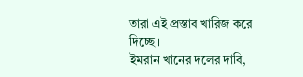তারা এই প্রস্তাব খারিজ করে দিচ্ছে।
ইমরান খানের দলের দাবি,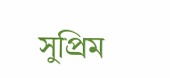সুপ্রিম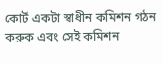কোর্ট একটা স্বাধীন কমিশন গঠন করুক এবং সেই কমিশন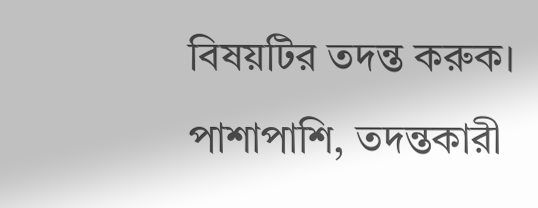বিষয়টির তদন্ত করুক। পাশাপাশি, তদন্তকারী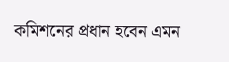কমিশনের প্রধান হবেন এমন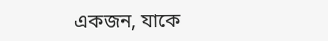একজন, যাকে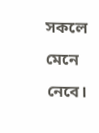সকলে মেনে নেবে।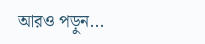আরও পড়ুন...